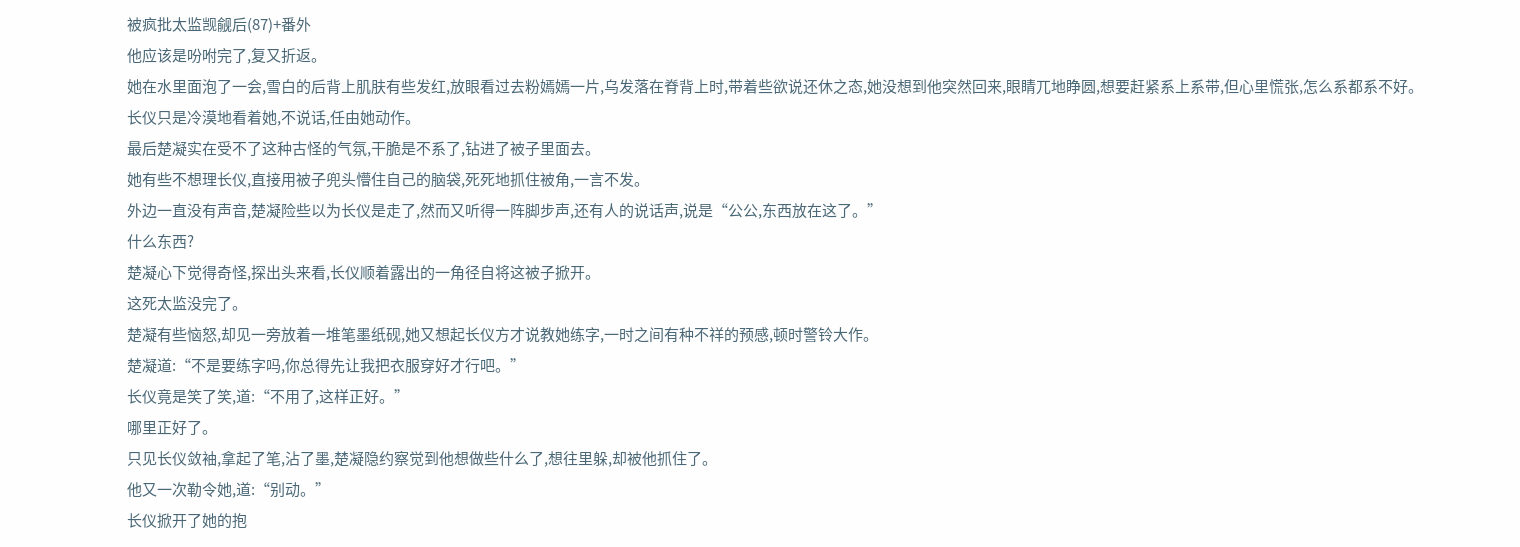被疯批太监觊觎后(87)+番外
他应该是吩咐完了,复又折返。
她在水里面泡了一会,雪白的后背上肌肤有些发红,放眼看过去粉嫣嫣一片,乌发落在脊背上时,带着些欲说还休之态,她没想到他突然回来,眼睛兀地睁圆,想要赶紧系上系带,但心里慌张,怎么系都系不好。
长仪只是冷漠地看着她,不说话,任由她动作。
最后楚凝实在受不了这种古怪的气氛,干脆是不系了,钻进了被子里面去。
她有些不想理长仪,直接用被子兜头懵住自己的脑袋,死死地抓住被角,一言不发。
外边一直没有声音,楚凝险些以为长仪是走了,然而又听得一阵脚步声,还有人的说话声,说是“公公,东西放在这了。”
什么东西?
楚凝心下觉得奇怪,探出头来看,长仪顺着露出的一角径自将这被子掀开。
这死太监没完了。
楚凝有些恼怒,却见一旁放着一堆笔墨纸砚,她又想起长仪方才说教她练字,一时之间有种不祥的预感,顿时警铃大作。
楚凝道:“不是要练字吗,你总得先让我把衣服穿好才行吧。”
长仪竟是笑了笑,道:“不用了,这样正好。”
哪里正好了。
只见长仪敛袖,拿起了笔,沾了墨,楚凝隐约察觉到他想做些什么了,想往里躲,却被他抓住了。
他又一次勒令她,道:“别动。”
长仪掀开了她的抱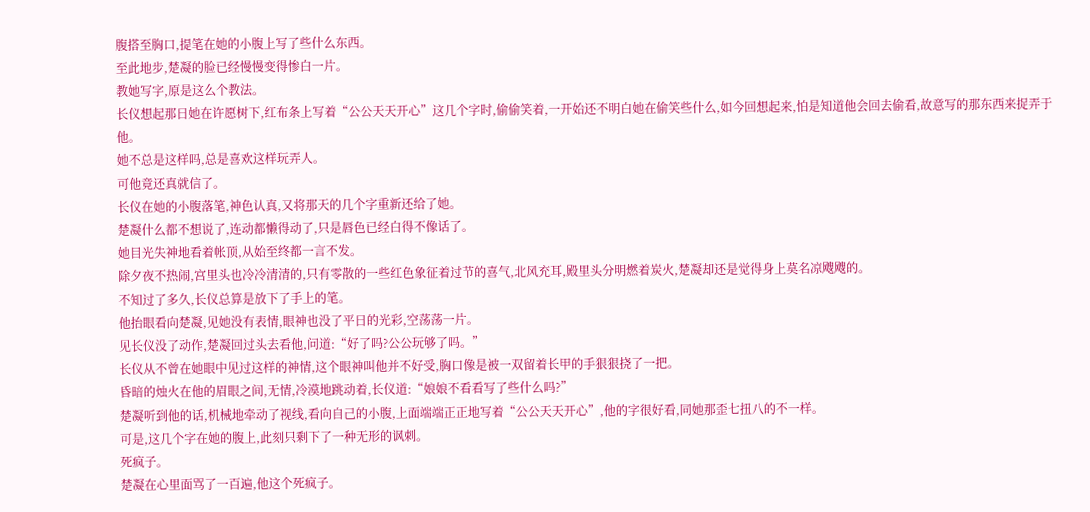腹搭至胸口,提笔在她的小腹上写了些什么东西。
至此地步,楚凝的脸已经慢慢变得惨白一片。
教她写字,原是这么个教法。
长仪想起那日她在许愿树下,红布条上写着“公公天天开心”这几个字时,偷偷笑着,一开始还不明白她在偷笑些什么,如今回想起来,怕是知道他会回去偷看,故意写的那东西来捉弄于他。
她不总是这样吗,总是喜欢这样玩弄人。
可他竟还真就信了。
长仪在她的小腹落笔,神色认真,又将那天的几个字重新还给了她。
楚凝什么都不想说了,连动都懒得动了,只是唇色已经白得不像话了。
她目光失神地看着帐顶,从始至终都一言不发。
除夕夜不热闹,宫里头也冷冷清清的,只有零散的一些红色象征着过节的喜气,北风充耳,殿里头分明燃着炭火,楚凝却还是觉得身上莫名凉飕飕的。
不知过了多久,长仪总算是放下了手上的笔。
他抬眼看向楚凝,见她没有表情,眼神也没了平日的光彩,空荡荡一片。
见长仪没了动作,楚凝回过头去看他,问道:“好了吗?公公玩够了吗。”
长仪从不曾在她眼中见过这样的神情,这个眼神叫他并不好受,胸口像是被一双留着长甲的手狠狠挠了一把。
昏暗的烛火在他的眉眼之间,无情,冷漠地跳动着,长仪道:“娘娘不看看写了些什么吗?”
楚凝听到他的话,机械地牵动了视线,看向自己的小腹,上面端端正正地写着“公公天天开心”,他的字很好看,同她那歪七扭八的不一样。
可是,这几个字在她的腹上,此刻只剩下了一种无形的讽刺。
死疯子。
楚凝在心里面骂了一百遍,他这个死疯子。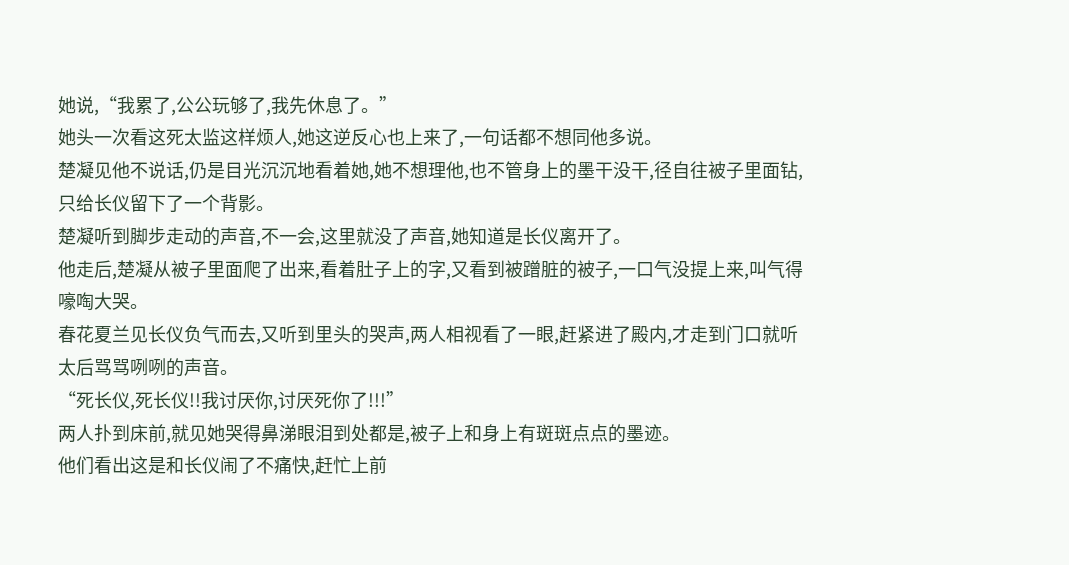她说,“我累了,公公玩够了,我先休息了。”
她头一次看这死太监这样烦人,她这逆反心也上来了,一句话都不想同他多说。
楚凝见他不说话,仍是目光沉沉地看着她,她不想理他,也不管身上的墨干没干,径自往被子里面钻,只给长仪留下了一个背影。
楚凝听到脚步走动的声音,不一会,这里就没了声音,她知道是长仪离开了。
他走后,楚凝从被子里面爬了出来,看着肚子上的字,又看到被蹭脏的被子,一口气没提上来,叫气得嚎啕大哭。
春花夏兰见长仪负气而去,又听到里头的哭声,两人相视看了一眼,赶紧进了殿内,才走到门口就听太后骂骂咧咧的声音。
“死长仪,死长仪!!我讨厌你,讨厌死你了!!!”
两人扑到床前,就见她哭得鼻涕眼泪到处都是,被子上和身上有斑斑点点的墨迹。
他们看出这是和长仪闹了不痛快,赶忙上前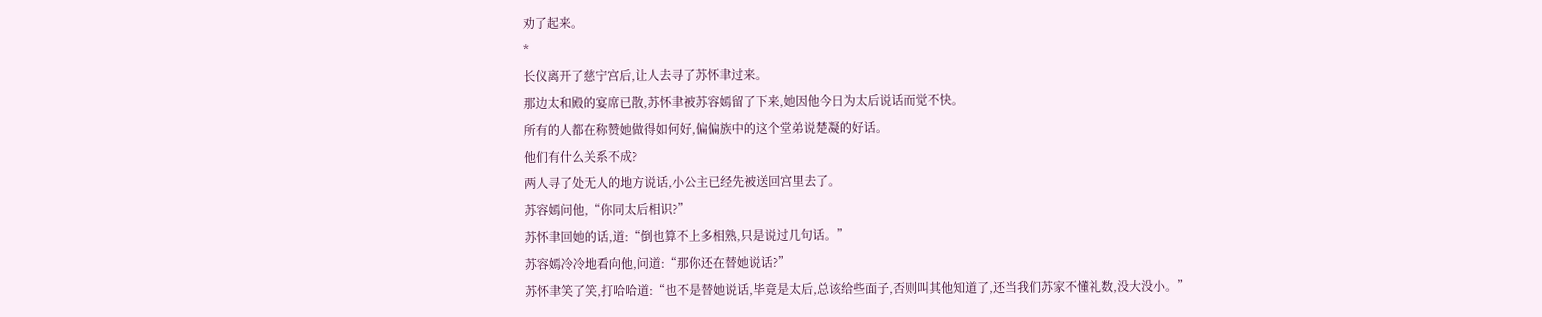劝了起来。
*
长仪离开了慈宁宫后,让人去寻了苏怀聿过来。
那边太和殿的宴席已散,苏怀聿被苏容嫣留了下来,她因他今日为太后说话而觉不快。
所有的人都在称赞她做得如何好,偏偏族中的这个堂弟说楚凝的好话。
他们有什么关系不成?
两人寻了处无人的地方说话,小公主已经先被送回宫里去了。
苏容嫣问他,“你同太后相识?”
苏怀聿回她的话,道:“倒也算不上多相熟,只是说过几句话。”
苏容嫣冷冷地看向他,问道:“那你还在替她说话?”
苏怀聿笑了笑,打哈哈道:“也不是替她说话,毕竟是太后,总该给些面子,否则叫其他知道了,还当我们苏家不懂礼数,没大没小。”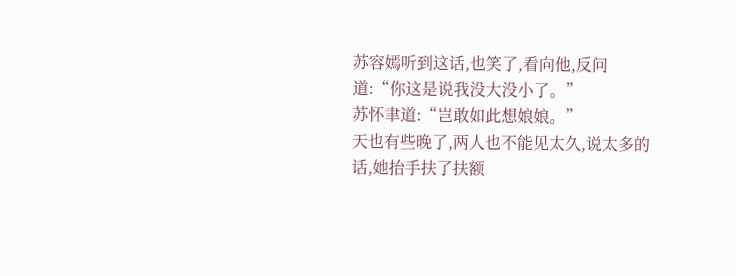苏容嫣听到这话,也笑了,看向他,反问道:“你这是说我没大没小了。”
苏怀聿道:“岂敢如此想娘娘。”
天也有些晚了,两人也不能见太久,说太多的话,她抬手扶了扶额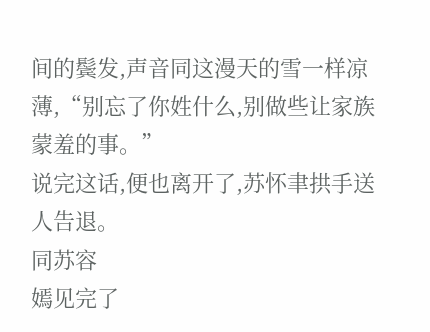间的鬓发,声音同这漫天的雪一样凉薄,“别忘了你姓什么,别做些让家族蒙羞的事。”
说完这话,便也离开了,苏怀聿拱手送人告退。
同苏容
嫣见完了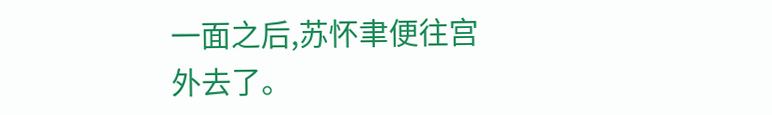一面之后,苏怀聿便往宫外去了。